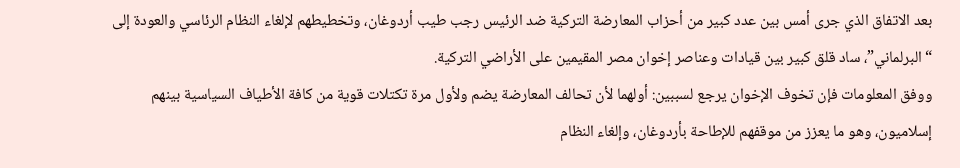بعد الاتفاق الذي جرى أمس بين عدد كبير من أحزاب المعارضة التركية ضد الرئيس رجب طيب أردوغان، وتخطيطهم لإلغاء النظام الرئاسي والعودة إلى “البرلماني”، ساد قلق كبير بين قيادات وعناصر إخوان مصر المقيمين على الأراضي التركية.
ووفق المعلومات فإن تخوف الإخوان يرجع لسببين: أولهما لأن تحالف المعارضة يضم ولأول مرة تكتلات قوية من كافة الأطياف السياسية بينهم إسلاميون، وهو ما يعزز من موقفهم للإطاحة بأردوغان، وإلغاء النظام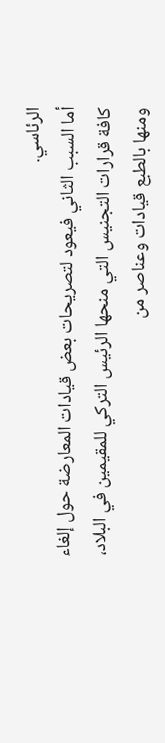الرئاسي.
أما السبب الثاني فيعود لتصريحات بعض قيادات المعارضة حول إلغاء كافة قرارات التجنيس التي منحها الرئيس التركي للمقيمين في البلاد، ومنها بالطبع قيادات وعناصر من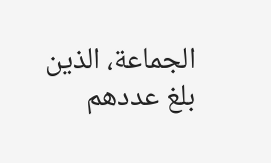الجماعة، الذين بلغ عددهم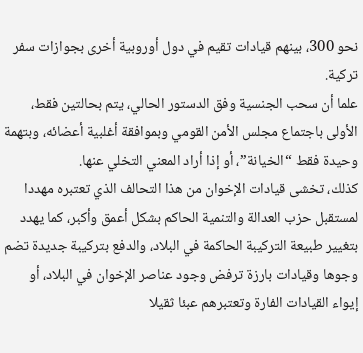نحو 300، بينهم قيادات تقيم في دول أوروبية أخرى بجوازات سفر تركية.
علما أن سحب الجنسية وفق الدستور الحالي، يتم بحالتين فقط، الأولى باجتماع مجلس الأمن القومي وبموافقة أغلبية أعضائه، وبتهمة وحيدة فقط “الخيانة”، أو إذا أراد المعني التخلي عنها.
كذلك، تخشى قيادات الإخوان من هذا التحالف الذي تعتبره مهددا لمستقبل حزب العدالة والتنمية الحاكم بشكل أعمق وأكبر، كما يهدد بتغيير طبيعة التركيبة الحاكمة في البلاد، والدفع بتركيبة جديدة تضم وجوها وقيادات بارزة ترفض وجود عناصر الإخوان في البلاد، أو إيواء القيادات الفارة وتعتبرهم عبئا ثقيلا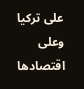على تركيا وعلى اقتصادها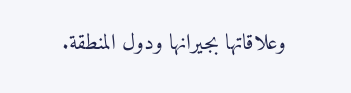وعلاقاتها بجيرانها ودول المنطقة.